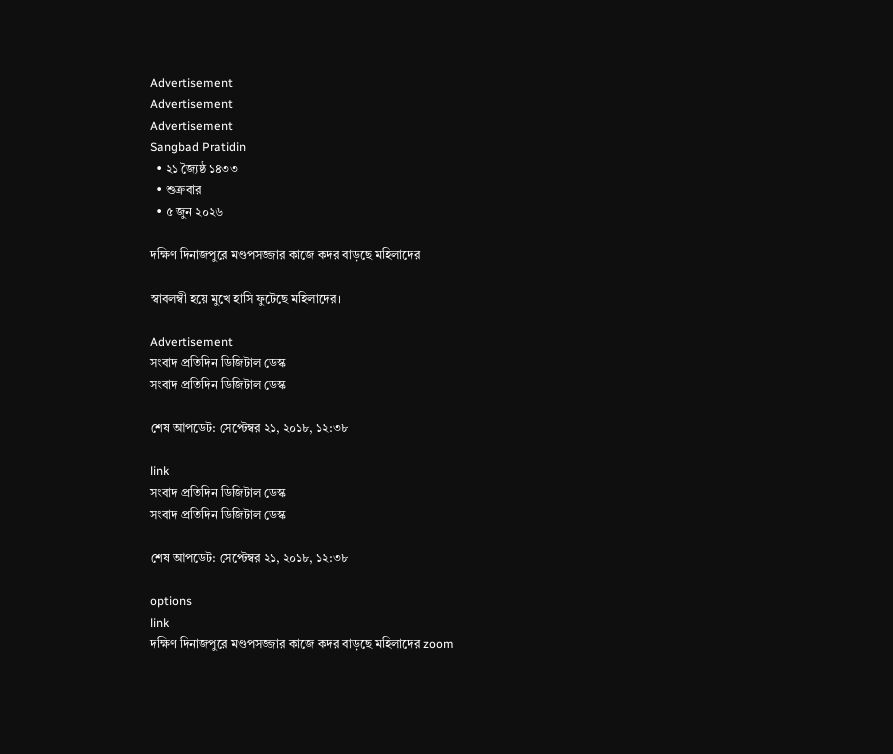Advertisement
Advertisement
Advertisement
Sangbad Pratidin
  • ২১ জ্যৈষ্ঠ ১৪৩৩
  • শুক্রবার
  • ৫ জুন ২০২৬

দক্ষিণ দিনাজপুরে মণ্ডপসজ্জার কাজে কদর বাড়ছে মহিলাদের

স্বাবলম্বী হয়ে মুখে হাসি ফুটেছে মহিলাদের।

Advertisement
সংবাদ প্রতিদিন ডিজিটাল ডেস্ক
সংবাদ প্রতিদিন ডিজিটাল ডেস্ক

শেষ আপডেট: সেপ্টেম্বর ২১, ২০১৮, ১২:৩৮

link
সংবাদ প্রতিদিন ডিজিটাল ডেস্ক
সংবাদ প্রতিদিন ডিজিটাল ডেস্ক

শেষ আপডেট: সেপ্টেম্বর ২১, ২০১৮, ১২:৩৮

options
link
দক্ষিণ দিনাজপুরে মণ্ডপসজ্জার কাজে কদর বাড়ছে মহিলাদের zoom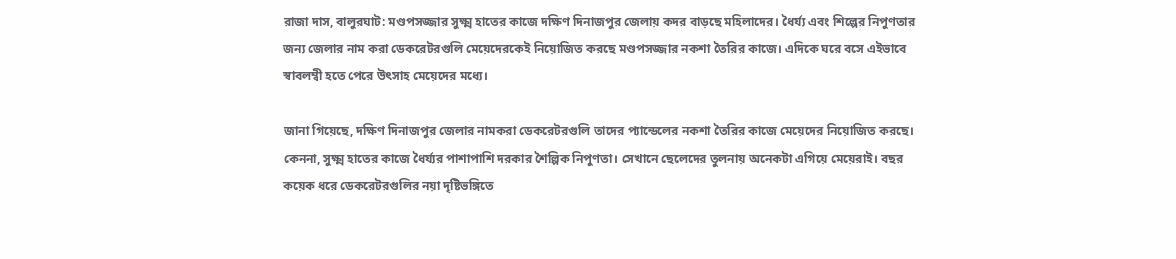রাজা দাস, বালুরঘাট: মণ্ডপসজ্জার সুক্ষ্ম হাতের কাজে দক্ষিণ দিনাজপুর জেলায় কদর বাড়ছে মহিলাদের। ধৈর্য্য এবং শিল্পের নিপুণতার জন্য জেলার নাম করা ডেকরেটরগুলি মেয়েদেরকেই নিয়োজিত করছে মণ্ডপসজ্জার নকশা তৈরির কাজে। এদিকে ঘরে বসে এইভাবে স্বাবলম্বী হতে পেরে উৎসাহ মেয়েদের মধ্যে।

জানা গিয়েছে, দক্ষিণ দিনাজপুর জেলার নামকরা ডেকরেটরগুলি তাদের প্যান্ডেলের নকশা তৈরির কাজে মেয়েদের নিয়োজিত করছে। কেননা, সুক্ষ্ম হাতের কাজে ধৈর্য্যর পাশাপাশি দরকার শৈল্পিক নিপুণতা। সেখানে ছেলেদের তুলনায় অনেকটা এগিয়ে মেয়েরাই। বছর কয়েক ধরে ডেকরেটরগুলির নয়া দৃষ্টিভঙ্গিতে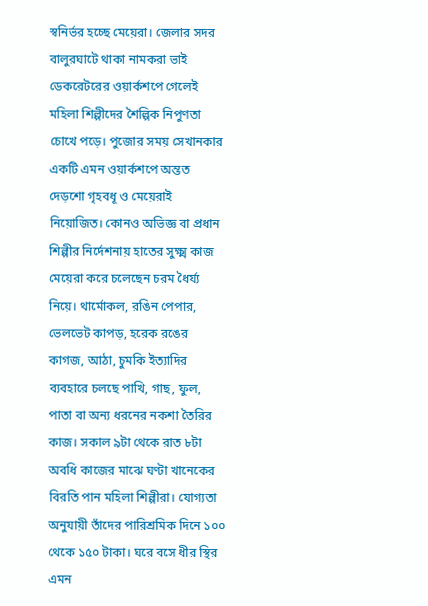স্বনির্ভর হচ্ছে মেয়েরা। জেলার সদর বালুরঘাটে থাকা নামকরা ভাই ডেকরেটরের ওয়ার্কশপে গেলেই মহিলা শিল্পীদের শৈল্পিক নিপুণতা চোখে পড়ে। পুজোর সময় সেখানকার একটি এমন ওয়ার্কশপে অন্তত দেড়শো গৃহবধূ ও মেয়েরাই নিয়োজিত। কোনও অভিজ্ঞ বা প্রধান শিল্পীর নির্দেশনায় হাতের সুক্ষ্ম কাজ মেয়েরা করে চলেছেন চরম ধৈর্য্য নিয়ে। থার্মোকল, রঙিন পেপার, ভেলভেট কাপড়, হরেক রঙের কাগজ, আঠা, চুমকি ইত্যাদির ব্যবহারে চলছে পাখি, গাছ, ফুল, পাতা বা অন্য ধরনের নকশা তৈরির কাজ। সকাল ৯টা থেকে রাত ৮টা অবধি কাজের মাঝে ঘণ্টা খানেকের বিরতি পান মহিলা শিল্পীরা। যোগ্যতা অনুযায়ী তাঁদের পারিশ্রমিক দিনে ১০০ থেকে ১৫০ টাকা। ঘরে বসে ধীর স্থির এমন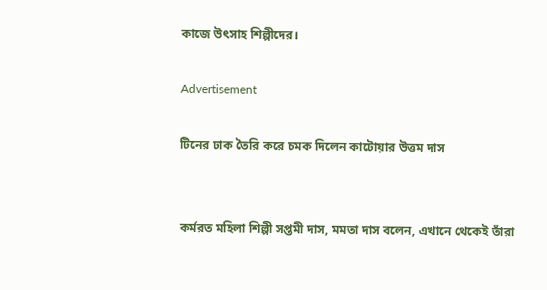কাজে উৎসাহ শিল্পীদের।

Advertisement

টিনের ঢাক তৈরি করে চমক দিলেন কাটোয়ার উত্তম দাস


কর্মরত মহিলা শিল্পী সপ্তমী দাস, মমতা দাস বলেন, এখানে থেকেই তাঁরা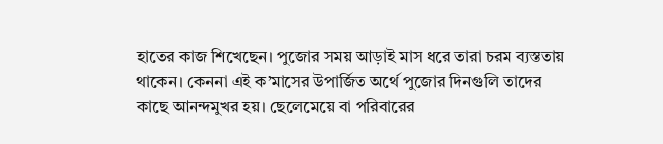হাতের কাজ শিখেছেন। পুজোর সময় আড়াই মাস ধরে তারা চরম ব্যস্ততায় থাকেন। কেননা এই ক’মাসের উপার্জিত অর্থে পুজোর দিনগুলি তাদের কাছে আনন্দমুখর হয়। ছেলেমেয়ে বা পরিবারের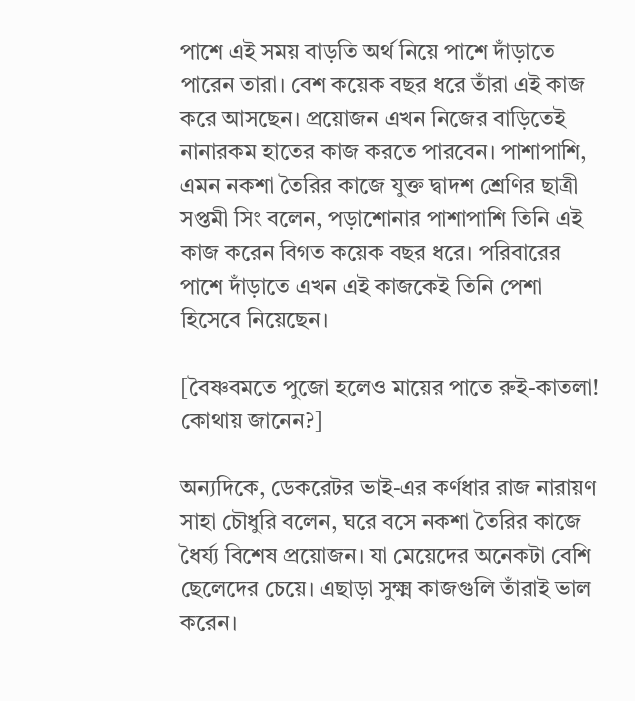পাশে এই সময় বাড়তি অর্থ নিয়ে পাশে দাঁড়াতে পারেন তারা। বেশ কয়েক বছর ধরে তাঁরা এই কাজ করে আসছেন। প্রয়োজন এখন নিজের বাড়িতেই নানারকম হাতের কাজ করতে পারবেন। পাশাপাশি, এমন নকশা তৈরির কাজে যুক্ত দ্বাদশ শ্রেণির ছাত্রী সপ্তমী সিং বলেন, পড়াশোনার পাশাপাশি তিনি এই কাজ করেন বিগত কয়েক বছর ধরে। পরিবারের পাশে দাঁড়াতে এখন এই কাজকেই তিনি পেশা হিসেবে নিয়েছেন।

[বৈষ্ণবমতে পুজো হলেও মায়ের পাতে রুই-কাতলা! কোথায় জানেন?]

অন্যদিকে, ডেকরেটর ভাই-এর কর্ণধার রাজ নারায়ণ সাহা চৌধুরি বলেন, ঘরে বসে নকশা তৈরির কাজে ধৈর্য্য বিশেষ প্রয়োজন। যা মেয়েদের অনেকটা বেশি ছেলেদের চেয়ে। এছাড়া সুক্ষ্ম কাজগুলি তাঁরাই ভাল করেন।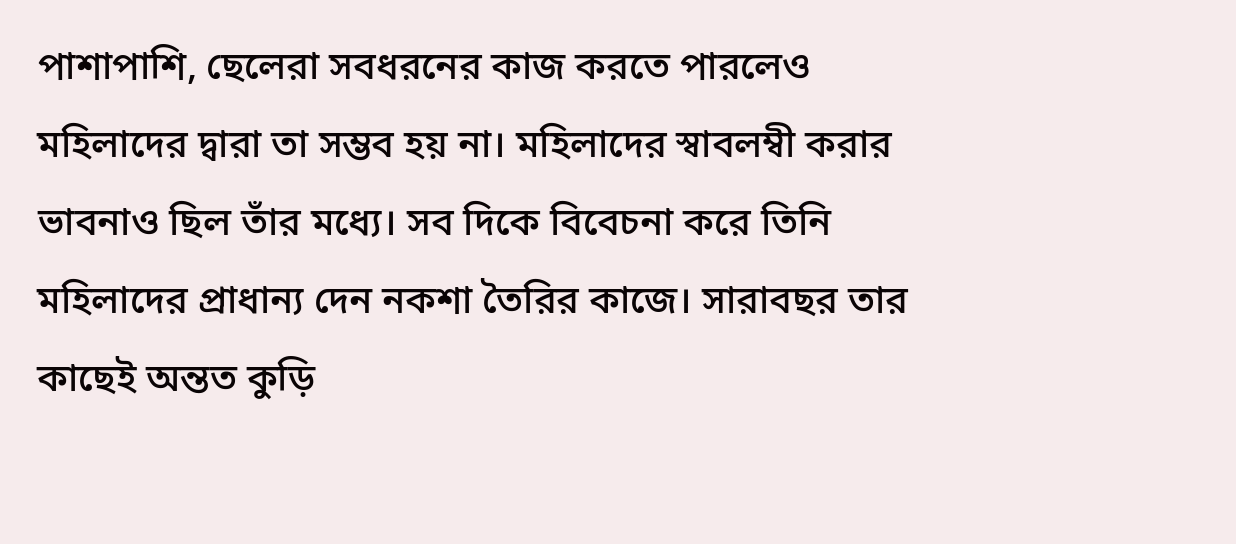পাশাপাশি, ছেলেরা সবধরনের কাজ করতে পারলেও মহিলাদের দ্বারা তা সম্ভব হয় না। মহিলাদের স্বাবলম্বী করার ভাবনাও ছিল তাঁর মধ্যে। সব দিকে বিবেচনা করে তিনি মহিলাদের প্রাধান্য দেন নকশা তৈরির কাজে। সারাবছর তার কাছেই অন্তত কুড়ি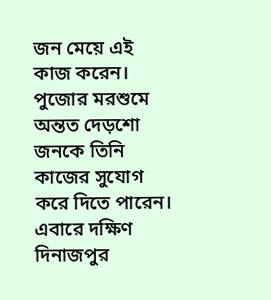জন মেয়ে এই কাজ করেন। পুজোর মরশুমে অন্তত দেড়শো জনকে তিনি কাজের সুযোগ করে দিতে পারেন। এবারে দক্ষিণ দিনাজপুর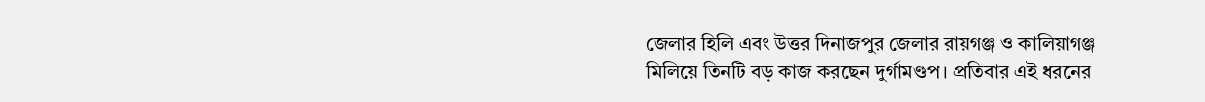জেলার হিলি এবং উত্তর দিনাজপুর জেলার রায়গঞ্জ ও কালিয়াগঞ্জ মিলিয়ে তিনটি বড় কাজ করছেন দুর্গামণ্ডপ। প্রতিবার এই ধরনের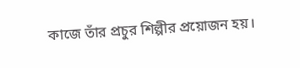কাজে তাঁর প্রচুর শিল্পীর প্রয়োজন হয়।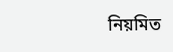নিয়মিত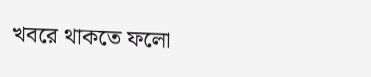খবরে থাকতে ফলো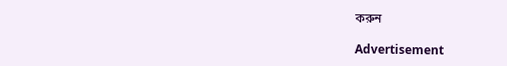করুন

Advertisement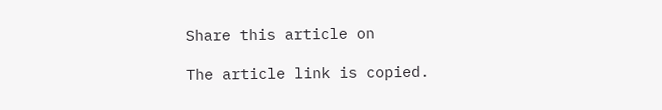Share this article on

The article link is copied.